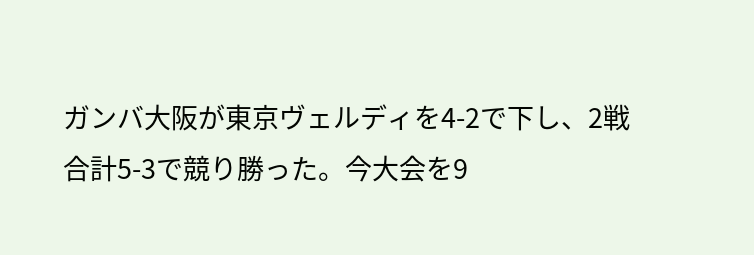ガンバ大阪が東京ヴェルディを4-2で下し、2戦合計5-3で競り勝った。今大会を9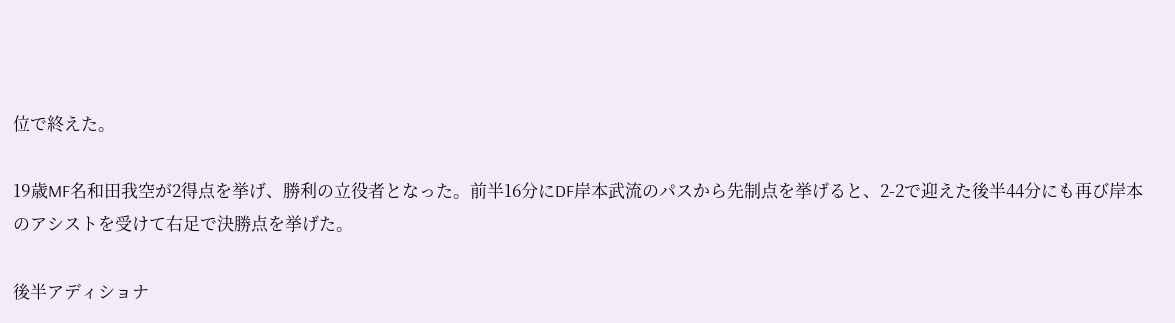位で終えた。

19歳MF名和田我空が2得点を挙げ、勝利の立役者となった。前半16分にDF岸本武流のパスから先制点を挙げると、2-2で迎えた後半44分にも再び岸本のアシストを受けて右足で決勝点を挙げた。

後半アディショナ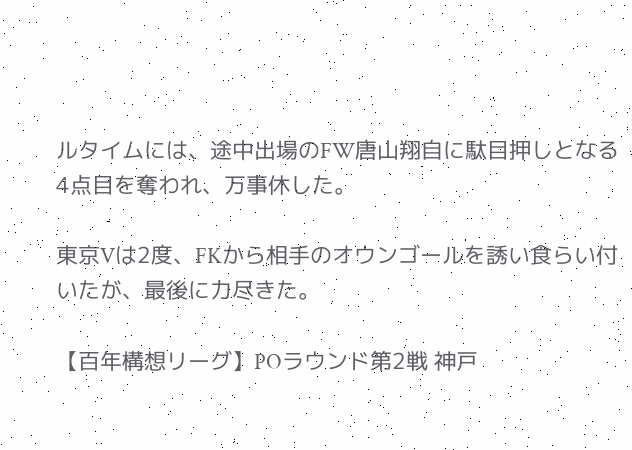ルタイムには、途中出場のFW唐山翔自に駄目押しとなる4点目を奪われ、万事休した。

東京Vは2度、FKから相手のオウンゴールを誘い食らい付いたが、最後に力尽きた。

【百年構想リーグ】POラウンド第2戦 神戸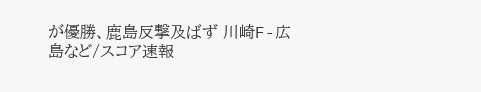が優勝、鹿島反撃及ばず 川崎F-広島など/スコア速報